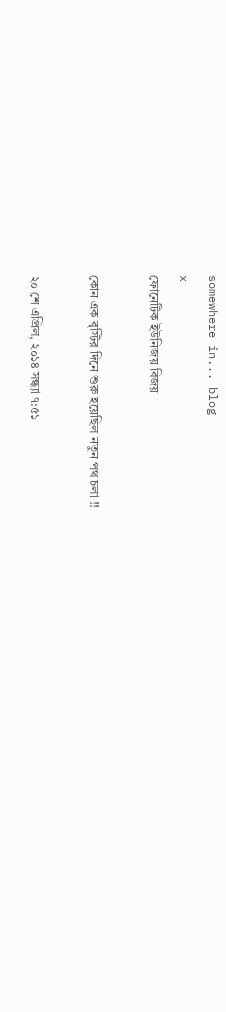somewhere in... blog
x
ফোনেটিক ইউনিজয় বিজয়

কোন এক বৃস্টির দিনে শুরু হয়েছিল নতুন পথ চলা !!

২০ শে এপ্রিল, ২০১৪ সন্ধ্যা ৭:৫১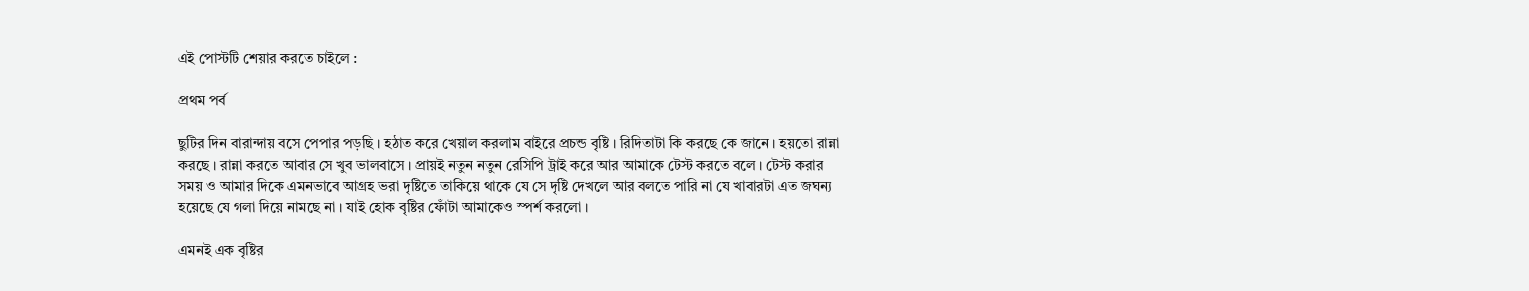এই পোস্টটি শেয়ার করতে চাইলে :

প্রথম পর্ব

ছুটির দিন বারান্দায় বসে পেপার পড়ছি । হঠাত করে খেয়াল করলাম বাইরে প্রচন্ড বৃষ্টি । রিদিতাটা কি করছে কে জানে । হয়তো রান্না করছে । রান্না করতে আবার সে খুব ভালবাসে । প্রায়ই নতুন নতুন রেসিপি ট্রাই করে আর আমাকে টেস্ট করতে বলে । টেস্ট করার সময় ও আমার দিকে এমনভাবে আগ্রহ ভরা দৃষ্টিতে তাকিয়ে থাকে যে সে দৃষ্টি দেখলে আর বলতে পারি না যে খাবারটা এত জঘন্য হয়েছে যে গলা দিয়ে নামছে না । যাই হোক বৃষ্টির ফোঁটা আমাকেও স্পর্শ করলো ।

এমনই এক বৃষ্টির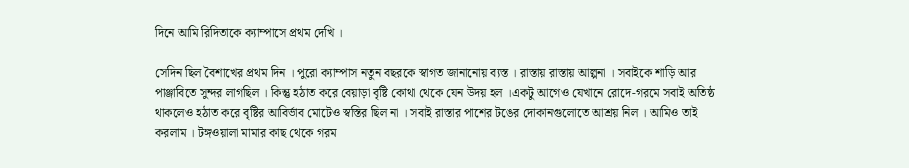দিনে আমি রিদিতাকে ক্যাম্পাসে প্রথম দেখি ।

সেদিন ছিল বৈশাখের প্রথম দিন । পুরো ক্যাম্পাস নতুন বছরকে স্বাগত জানানোয় ব্যস্ত । রাস্তায় রাস্তায় আল্পনা । সবাইকে শাড়ি আর পাঞ্জাবিতে সুন্দর লাগছিল । কিন্তু হঠাত করে বেয়াড়া বৃষ্টি কোথা থেকে যেন উদয় হল ।একটু আগেও যেখানে রোদে-গরমে সবাই অতিষ্ঠ থাকলেও হঠাত করে বৃষ্টির আবির্ভাব মোটেও স্বস্তির ছিল না । সবাই রাস্তার পাশের টঙের দোকানগুলোতে আশ্রয় নিল । আমিও তাই করলাম । টঙ্গওয়ালা মামার কাছ থেকে গরম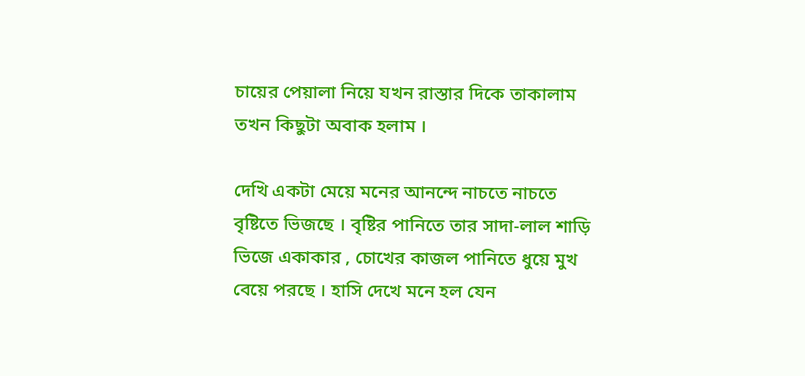চায়ের পেয়ালা নিয়ে যখন রাস্তার দিকে তাকালাম তখন কিছুটা অবাক হলাম ।

দেখি একটা মেয়ে মনের আনন্দে নাচতে নাচতে বৃষ্টিতে ভিজছে । বৃষ্টির পানিতে তার সাদা-লাল শাড়ি ভিজে একাকার , চোখের কাজল পানিতে ধুয়ে মুখ বেয়ে পরছে । হাসি দেখে মনে হল যেন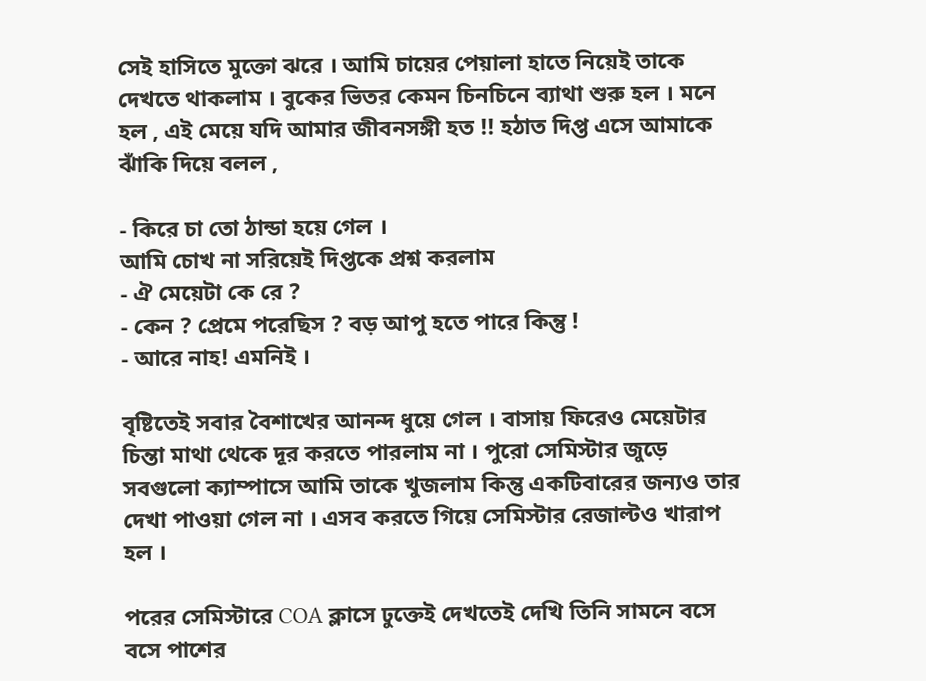সেই হাসিতে মুক্তো ঝরে । আমি চায়ের পেয়ালা হাতে নিয়েই তাকে দেখতে থাকলাম । বুকের ভিতর কেমন চিনচিনে ব্যাথা শুরু হল । মনে হল , এই মেয়ে যদি আমার জীবনসঙ্গী হত !! হঠাত দিপ্ত এসে আমাকে ঝাঁকি দিয়ে বলল ,

- কিরে চা তো ঠান্ডা হয়ে গেল ।
আমি চোখ না সরিয়েই দিপ্তকে প্রশ্ন করলাম
- ঐ মেয়েটা কে রে ?
- কেন ? প্রেমে পরেছিস ? বড় আপু হতে পারে কিন্তু !
- আরে নাহ! এমনিই ।

বৃষ্টিতেই সবার বৈশাখের আনন্দ ধুয়ে গেল । বাসায় ফিরেও মেয়েটার চিন্তা মাথা থেকে দূর করতে পারলাম না । পুরো সেমিস্টার জুড়ে সবগুলো ক্যাম্পাসে আমি তাকে খুজলাম কিন্তু একটিবারের জন্যও তার দেখা পাওয়া গেল না । এসব করতে গিয়ে সেমিস্টার রেজাল্টও খারাপ হল ।

পরের সেমিস্টারে COA ক্লাসে ঢুক্তেই দেখতেই দেখি তিনি সামনে বসে বসে পাশের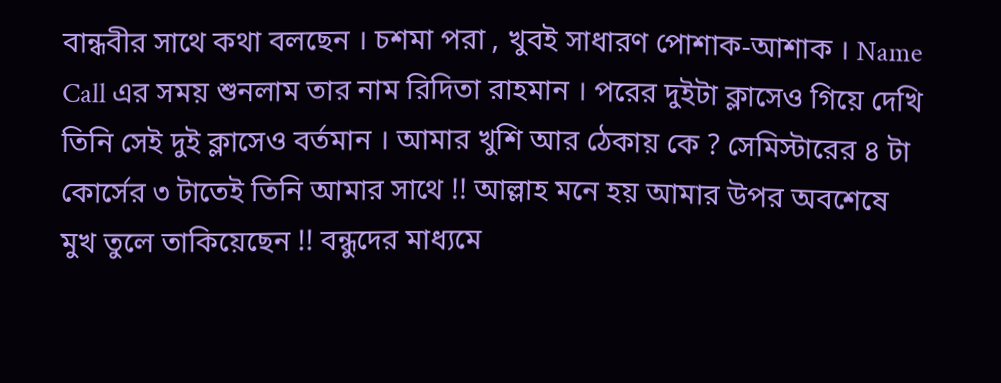বান্ধবীর সাথে কথা বলছেন । চশমা পরা , খুবই সাধারণ পোশাক-আশাক । Name Call এর সময় শুনলাম তার নাম রিদিতা রাহমান । পরের দুইটা ক্লাসেও গিয়ে দেখি তিনি সেই দুই ক্লাসেও বর্তমান । আমার খুশি আর ঠেকায় কে ? সেমিস্টারের ৪ টা কোর্সের ৩ টাতেই তিনি আমার সাথে !! আল্লাহ মনে হয় আমার উপর অবশেষে মুখ তুলে তাকিয়েছেন !! বন্ধুদের মাধ্যমে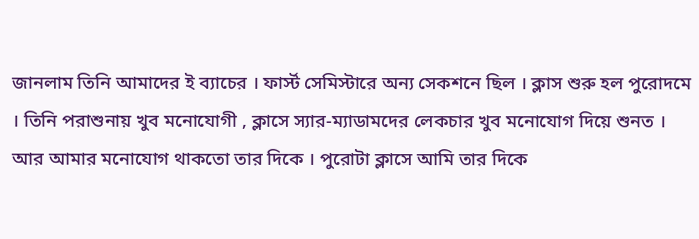জানলাম তিনি আমাদের ই ব্যাচের । ফার্স্ট সেমিস্টারে অন্য সেকশনে ছিল । ক্লাস শুরু হল পুরোদমে । তিনি পরাশুনায় খুব মনোযোগী , ক্লাসে স্যার-ম্যাডামদের লেকচার খুব মনোযোগ দিয়ে শুনত । আর আমার মনোযোগ থাকতো তার দিকে । পুরোটা ক্লাসে আমি তার দিকে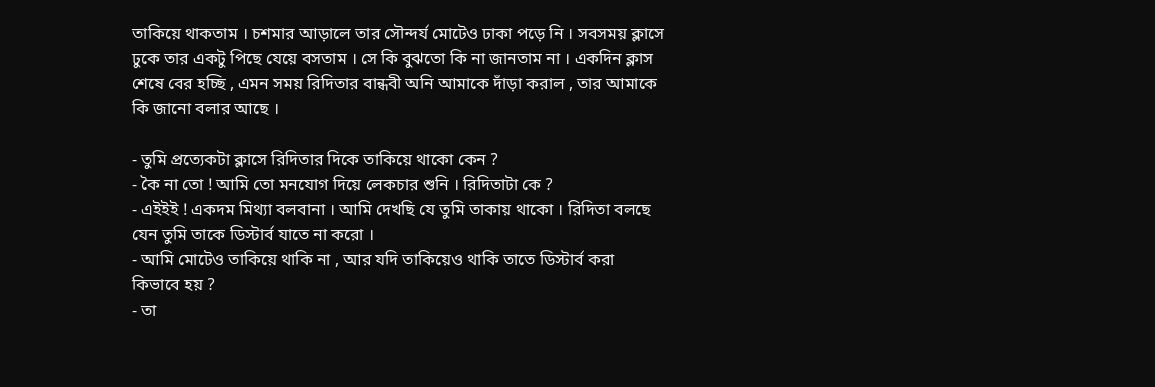তাকিয়ে থাকতাম । চশমার আড়ালে তার সৌন্দর্য মোটেও ঢাকা পড়ে নি । সবসময় ক্লাসে ঢুকে তার একটু পিছে যেয়ে বসতাম । সে কি বুঝতো কি না জানতাম না । একদিন ক্লাস শেষে বের হচ্ছি , এমন সময় রিদিতার বান্ধবী অনি আমাকে দাঁড়া করাল , তার আমাকে কি জানো বলার আছে ।

- তুমি প্রত্যেকটা ক্লাসে রিদিতার দিকে তাকিয়ে থাকো কেন ?
- কৈ না তো ! আমি তো মনযোগ দিয়ে লেকচার শুনি । রিদিতাটা কে ?
- এইইই ! একদম মিথ্যা বলবানা । আমি দেখছি যে তুমি তাকায় থাকো । রিদিতা বলছে যেন তুমি তাকে ডিস্টার্ব যাতে না করো ।
- আমি মোটেও তাকিয়ে থাকি না , আর যদি তাকিয়েও থাকি তাতে ডিস্টার্ব করা কিভাবে হয় ?
- তা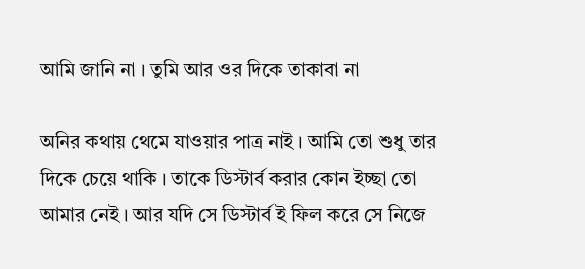আমি জানি না । তুমি আর ওর দিকে তাকাবা না

অনির কথায় থেমে যাওয়ার পাত্র নাই । আমি তো শুধু তার দিকে চেয়ে থাকি । তাকে ডিস্টার্ব করার কোন ইচ্ছা তো আমার নেই । আর যদি সে ডিস্টার্ব ই ফিল করে সে নিজে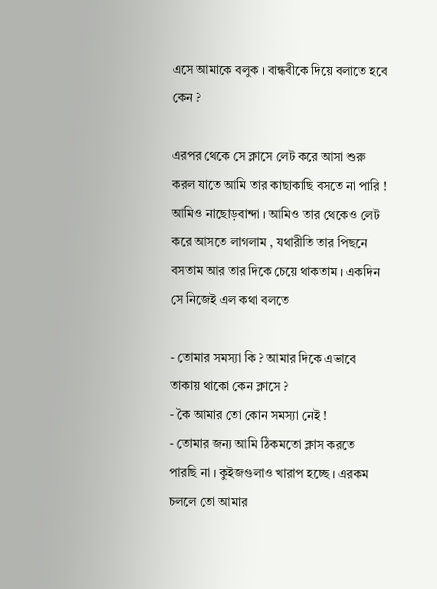এসে আমাকে বলুক । বান্ধবীকে দিয়ে বলাতে হবে কেন ?

এরপর থেকে সে ক্লাসে লেট করে আসা শুরু করল যাতে আমি তার কাছাকাছি বসতে না পারি ! আমিও নাছোড়বান্দা । আমিও তার থেকেও লেট করে আসতে লাগলাম , যথারীতি তার পিছনে বসতাম আর তার দিকে চেয়ে থাকতাম । একদিন সে নিজেই এল কথা বলতে

- তোমার সমস্যা কি ? আমার দিকে এভাবে তাকায় থাকো কেন ক্লাসে ?
- কৈ আমার তো কোন সমস্যা নেই !
- তোমার জন্য আমি ঠিকমতো ক্লাস করতে পারছি না । কুইজগুলাও খারাপ হচ্ছে । এরকম চললে তো আমার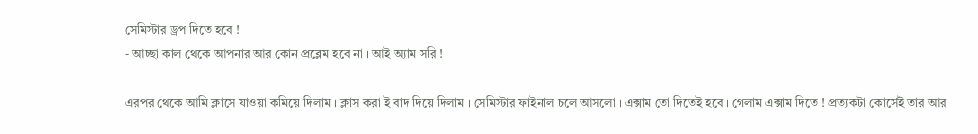সেমিস্টার ড্রপ দিতে হবে !
- আচ্ছা কাল থেকে আপনার আর কোন প্রব্লেম হবে না । আই অ্যাম সরি !

এরপর থেকে আমি ক্লাসে যাওয়া কমিয়ে দিলাম । ক্লাস করা ই বাদ দিয়ে দিলাম । সেমিস্টার ফাইনাল চলে আসলো । এক্সাম তো দিতেই হবে । গেলাম এক্সাম দিতে ! প্রত্যকটা কোর্সেই তার আর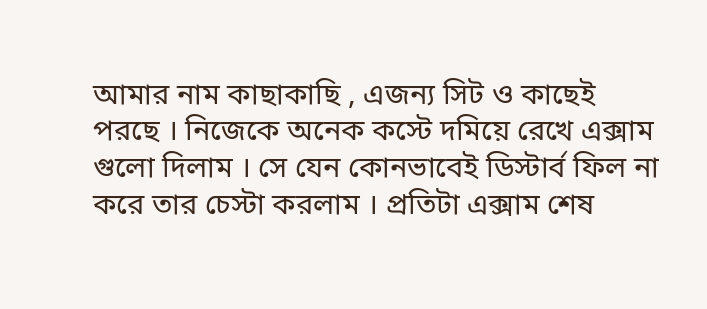আমার নাম কাছাকাছি , এজন্য সিট ও কাছেই পরছে । নিজেকে অনেক কস্টে দমিয়ে রেখে এক্সাম গুলো দিলাম । সে যেন কোনভাবেই ডিস্টার্ব ফিল না করে তার চেস্টা করলাম । প্রতিটা এক্সাম শেষ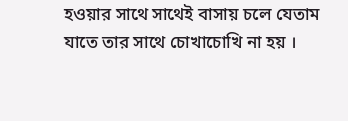হওয়ার সাথে সাথেই বাসায় চলে যেতাম যাতে তার সাথে চোখাচোখি না হয় ।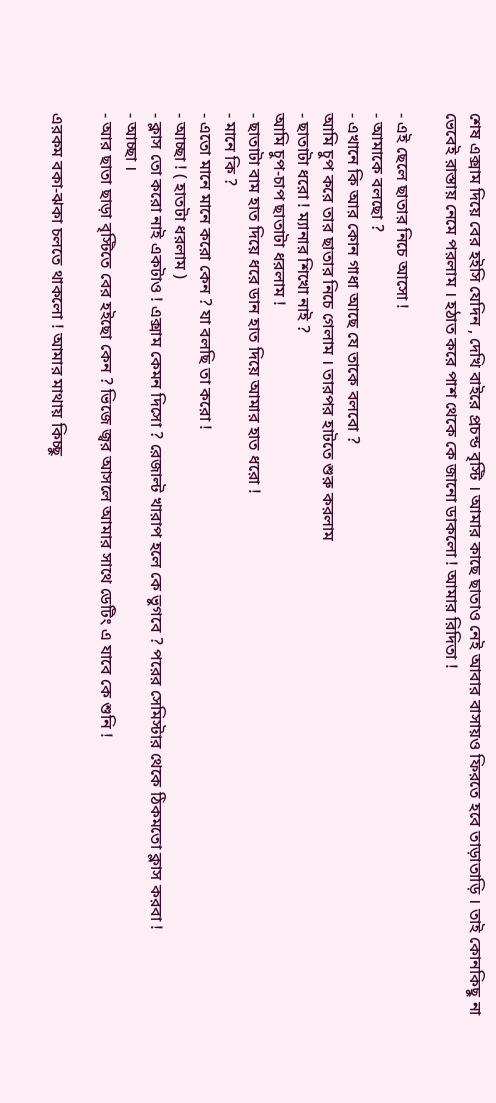শেষ এক্সাম দিয়ে বের হইসি যেদিন , দেখি বাইরে প্রচন্ড বৃস্টি । আমার কাছে ছাতাও নেই আবার বাসায়ও ফিরতে হবে তাড়াতাড়ি । তাই কোনকিছু না ভেবেই রাস্তায় নেমে পরলাম । হঠাত করে পাশ থেকে কে জানো ডাকলো ! আমার রিদিতা !

- এই ছেলে ছাতার নিচে আসো !
- আমাকে বলছো ?
- এখানে কি আর কোন গাধা আছে যে তাকে বলবো ?
আমি চুপ করে তার ছাতার নিচে গেলাম । তারপর হাটতে শুরু করলাম
- ছাতাটা ধরো ! ম্যানার শিখো নাই ?
আমি চুপ-চাপ ছাতাটা ধরলাম !
- ছাতাটা বাম হাত দিয়ে ধরে ডান হাত দিয়ে আমার হাত ধরো !
- মানে কি ?
- এতো মানে মানে করো কেন ? যা বলছি তা করো !
- আচ্ছা ! ( হাতটা ধরলাম )
- ক্লাস তো করো নাই একটাও ! এক্সাম কেমন দিসো ? রেজাল্ট খারাপ হলে কে ভুগবে ? পরের সেমিস্টার থেকে ঠিকমতো ক্লাস করবা !
- আচ্ছা ।
- আর ছাতা ছাড়া বৃস্টিতে বের হইছো কেন ? ভিজে জ্বর আসলে আমার সাথে ডেটিং এ যাবে কে শুনি !

এরকম বকা-ঝকা চলতে থাকলো ! আমার মাথায় কিচ্ছু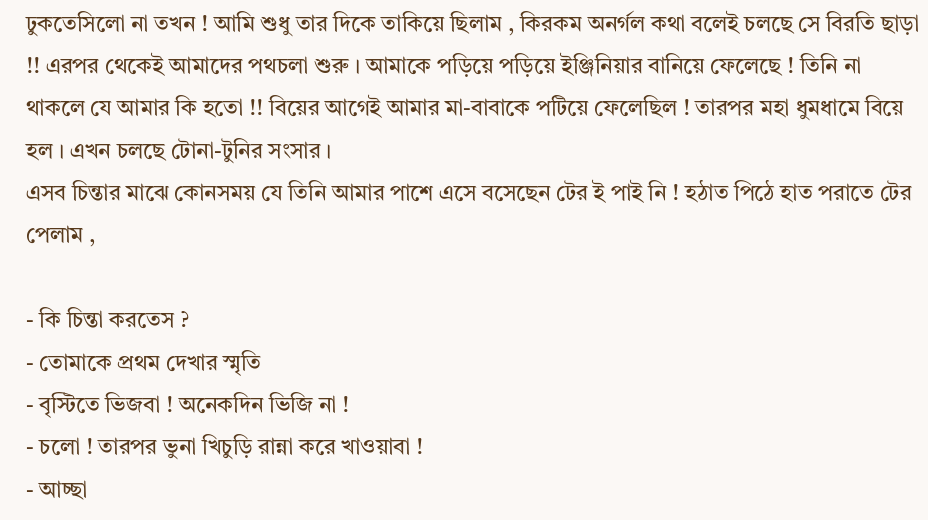ঢুকতেসিলো না তখন ! আমি শুধু তার দিকে তাকিয়ে ছিলাম , কিরকম অনর্গল কথা বলেই চলছে সে বিরতি ছাড়া !! এরপর থেকেই আমাদের পথচলা শুরু । আমাকে পড়িয়ে পড়িয়ে ইঞ্জিনিয়ার বানিয়ে ফেলেছে ! তিনি না থাকলে যে আমার কি হতো !! বিয়ের আগেই আমার মা-বাবাকে পটিয়ে ফেলেছিল ! তারপর মহা ধুমধামে বিয়ে হল । এখন চলছে টোনা-টুনির সংসার ।
এসব চিন্তার মাঝে কোনসময় যে তিনি আমার পাশে এসে বসেছেন টের ই পাই নি ! হঠাত পিঠে হাত পরাতে টের পেলাম ,

- কি চিন্তা করতেস ?
- তোমাকে প্রথম দেখার স্মৃতি
- বৃস্টিতে ভিজবা ! অনেকদিন ভিজি না !
- চলো ! তারপর ভুনা খিচুড়ি রান্না করে খাওয়াবা !
- আচ্ছা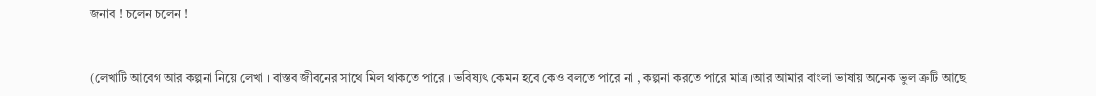জনাব ! চলেন চলেন !


(লেখাটি আবেগ আর কল্পনা নিয়ে লেখা । বাস্তব জীবনের সাথে মিল থাকতে পারে । ভবিষ্যৎ কেমন হবে কেও বলতে পারে না , কল্পনা করতে পারে মাত্র ।আর আমার বাংলা ভাষায় অনেক ভুল ত্রুটি আছে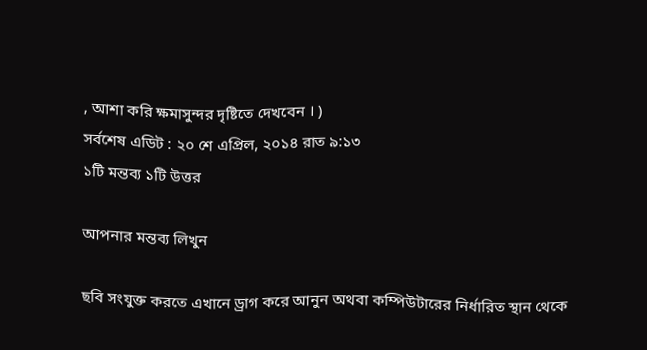, আশা করি ক্ষমাসুন্দর দৃষ্টিতে দেখবেন । )
সর্বশেষ এডিট : ২০ শে এপ্রিল, ২০১৪ রাত ৯:১৩
১টি মন্তব্য ১টি উত্তর

আপনার মন্তব্য লিখুন

ছবি সংযুক্ত করতে এখানে ড্রাগ করে আনুন অথবা কম্পিউটারের নির্ধারিত স্থান থেকে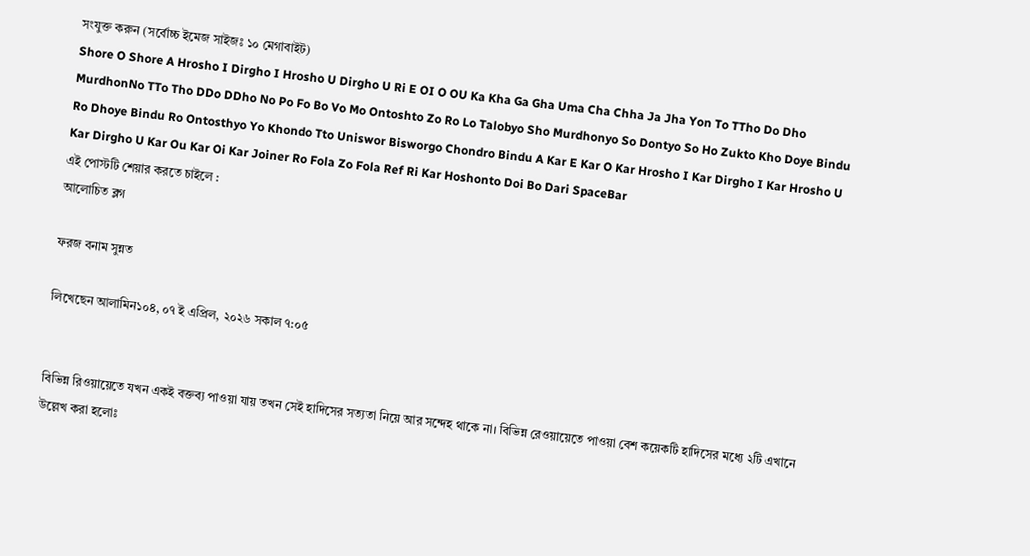সংযুক্ত করুন (সর্বোচ্চ ইমেজ সাইজঃ ১০ মেগাবাইট)
Shore O Shore A Hrosho I Dirgho I Hrosho U Dirgho U Ri E OI O OU Ka Kha Ga Gha Uma Cha Chha Ja Jha Yon To TTho Do Dho MurdhonNo TTo Tho DDo DDho No Po Fo Bo Vo Mo Ontoshto Zo Ro Lo Talobyo Sho Murdhonyo So Dontyo So Ho Zukto Kho Doye Bindu Ro Dhoye Bindu Ro Ontosthyo Yo Khondo Tto Uniswor Bisworgo Chondro Bindu A Kar E Kar O Kar Hrosho I Kar Dirgho I Kar Hrosho U Kar Dirgho U Kar Ou Kar Oi Kar Joiner Ro Fola Zo Fola Ref Ri Kar Hoshonto Doi Bo Dari SpaceBar
এই পোস্টটি শেয়ার করতে চাইলে :
আলোচিত ব্লগ

ফরজ বনাম সুন্নত

লিখেছেন আলামিন১০৪, ০৭ ই এপ্রিল, ২০২৬ সকাল ৭:০৫


বিভিন্ন রিওয়ায়েতে যখন একই বক্তব্য পাওয়া যায় তখন সেই হাদিসের সত্যতা নিয়ে আর সন্দেহ থাকে না। বিভিন্ন রেওয়ায়েতে পাওয়া বেশ কয়েকটি হাদিসের মধ্যে ২টি এখানে উল্লেখ করা হলোঃ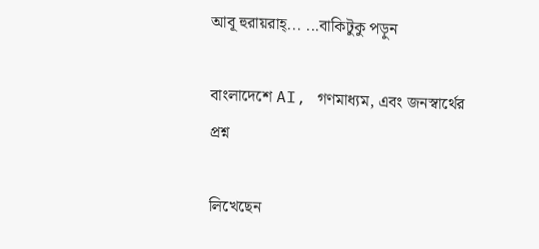আবূ হুরায়রাহ্... ...বাকিটুকু পড়ুন

বাংলাদেশে AI, গণমাধ্যম, এবং জনস্বার্থের প্রশ্ন

লিখেছেন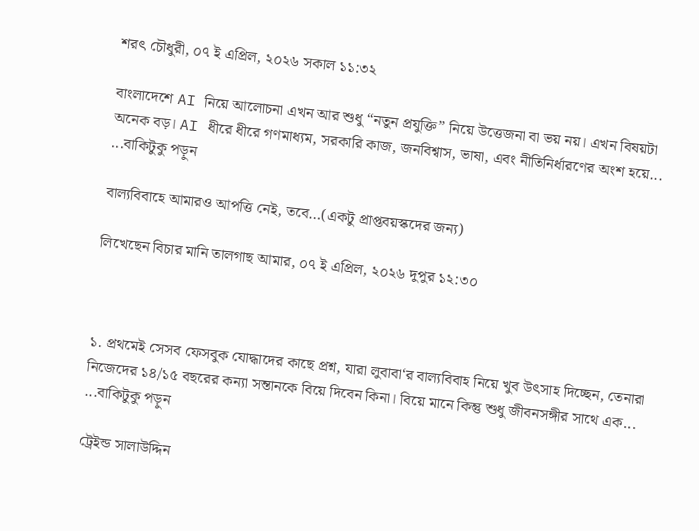শরৎ চৌধুরী, ০৭ ই এপ্রিল, ২০২৬ সকাল ১১:৩২

বাংলাদেশে AI নিয়ে আলোচনা এখন আর শুধু “নতুন প্রযুক্তি” নিয়ে উত্তেজনা বা ভয় নয়। এখন বিষয়টা অনেক বড়। AI ধীরে ধীরে গণমাধ্যম, সরকারি কাজ, জনবিশ্বাস, ভাষা, এবং নীতিনির্ধারণের অংশ হয়ে... ...বাকিটুকু পড়ুন

বাল্যবিবাহে আমারও আপত্তি নেই, তবে…(একটু প্রাপ্তবয়স্কদের জন্য)

লিখেছেন বিচার মানি তালগাছ আমার, ০৭ ই এপ্রিল, ২০২৬ দুপুর ১২:৩০



১. প্রথমেই সেসব ফেসবুক যোদ্ধাদের কাছে প্রশ্ন, যারা লুবাবা‘র বাল্যবিবাহ নিয়ে খুব উৎসাহ দিচ্ছেন, তেনারা নিজেদের ১৪/১৫ বছরের কন্যা সন্তানকে বিয়ে দিবেন কিনা। বিয়ে মানে কিন্তু শুধু জীবনসঙ্গীর সাথে এক... ...বাকিটুকু পড়ুন

ট্রেইন্ড সালাউদ্দিন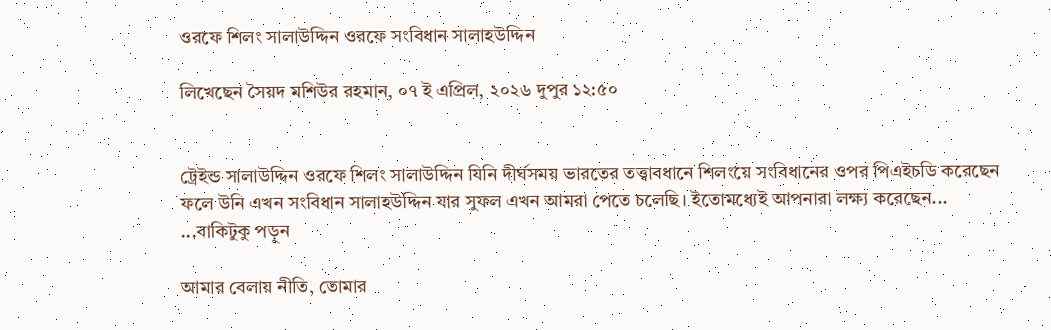ওরফে শিলং সালাউদ্দিন ওরফে সংবিধান সালাহউদ্দিন

লিখেছেন সৈয়দ মশিউর রহমান, ০৭ ই এপ্রিল, ২০২৬ দুপুর ১২:৫০


ট্রেইন্ড সালাউদ্দিন ওরফে শিলং সালাউদ্দিন যিনি দীর্ঘসময় ভারতের তত্ত্বাবধানে শিলংয়ে সংবিধানের ওপর পিএইচডি করেছেন ফলে উনি এখন সংবিধান সালাহউদ্দিন যার সুফল এখন আমরা পেতে চলেছি। ইতোমধ্যেই আপনারা লক্ষ্য করেছেন... ...বাকিটুকু পড়ুন

আমার বেলায় নীতি, তোমার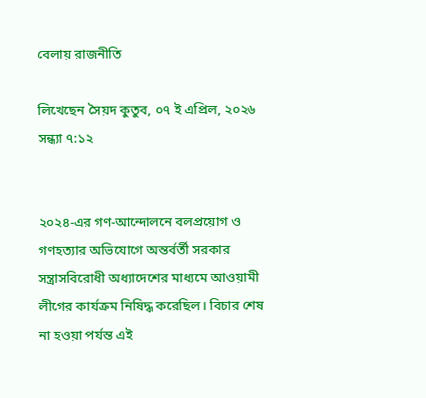বেলায় রাজনীতি

লিখেছেন সৈয়দ কুতুব, ০৭ ই এপ্রিল, ২০২৬ সন্ধ্যা ৭:১২


২০২৪-এর গণ-আন্দোলনে বলপ্রয়োগ ও গণহত্যার অভিযোগে অন্তর্বর্তী সরকার সন্ত্রাসবিরোধী অধ্যাদেশের মাধ্যমে আওয়ামী লীগের কার্যক্রম নিষিদ্ধ করেছিল। বিচার শেষ না হওয়া পর্যন্ত এই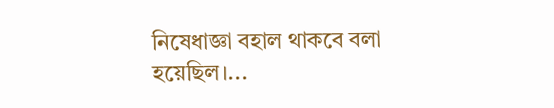নিষেধাজ্ঞা বহাল থাকবে বলা হয়েছিল।...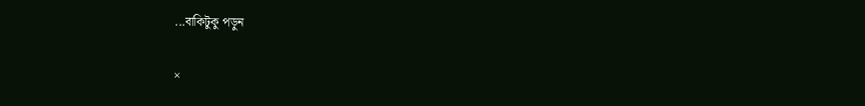...বাকিটুকু পড়ুন

×